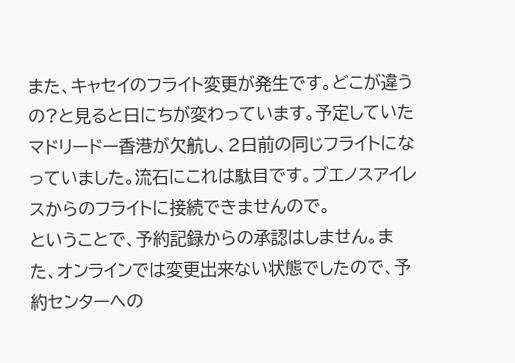また、キャセイのフライト変更が発生です。どこが違うの?と見ると日にちが変わっています。予定していたマドリードー香港が欠航し、2日前の同じフライトになっていました。流石にこれは駄目です。ブエノスアイレスからのフライトに接続できませんので。
ということで、予約記録からの承認はしません。また、オンラインでは変更出来ない状態でしたので、予約センターへの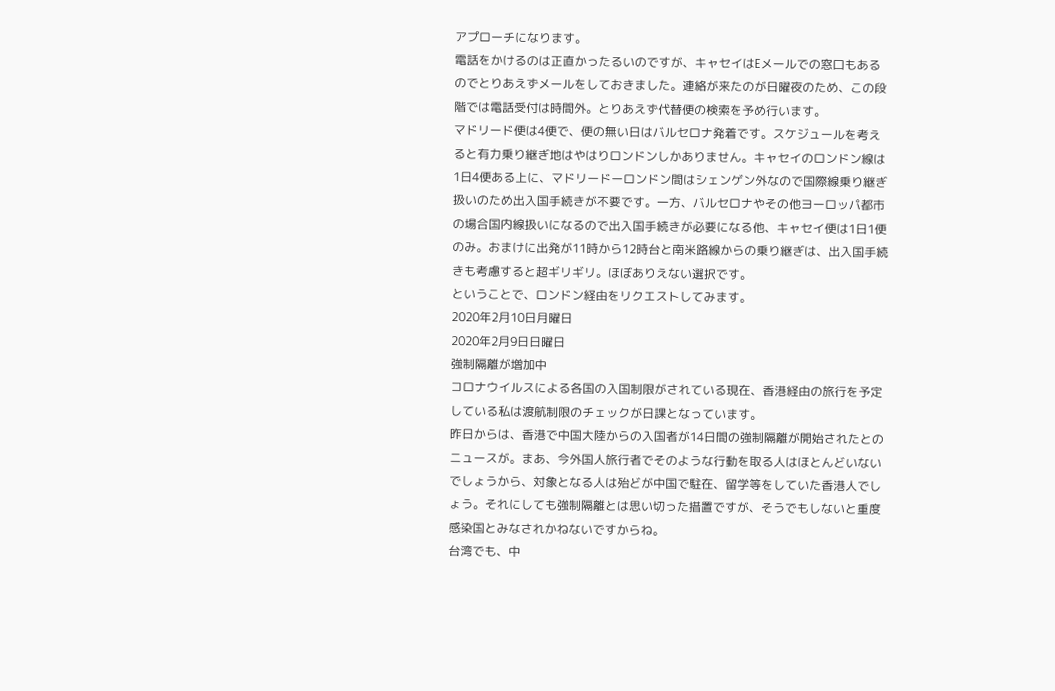アプローチになります。
電話をかけるのは正直かったるいのですが、キャセイはEメールでの窓口もあるのでとりあえずメールをしておきました。連絡が来たのが日曜夜のため、この段階では電話受付は時間外。とりあえず代替便の検索を予め行います。
マドリード便は4便で、便の無い日はバルセロナ発着です。スケジュールを考えると有力乗り継ぎ地はやはりロンドンしかありません。キャセイのロンドン線は1日4便ある上に、マドリードーロンドン間はシェンゲン外なので国際線乗り継ぎ扱いのため出入国手続きが不要です。一方、バルセロナやその他ヨーロッパ都市の場合国内線扱いになるので出入国手続きが必要になる他、キャセイ便は1日1便のみ。おまけに出発が11時から12時台と南米路線からの乗り継ぎは、出入国手続きも考慮すると超ギリギリ。ほぼありえない選択です。
ということで、ロンドン経由をリクエストしてみます。
2020年2月10日月曜日
2020年2月9日日曜日
強制隔離が増加中
コロナウイルスによる各国の入国制限がされている現在、香港経由の旅行を予定している私は渡航制限のチェックが日課となっています。
昨日からは、香港で中国大陸からの入国者が14日間の強制隔離が開始されたとのニュースが。まあ、今外国人旅行者でそのような行動を取る人はほとんどいないでしょうから、対象となる人は殆どが中国で駐在、留学等をしていた香港人でしょう。それにしても強制隔離とは思い切った措置ですが、そうでもしないと重度感染国とみなされかねないですからね。
台湾でも、中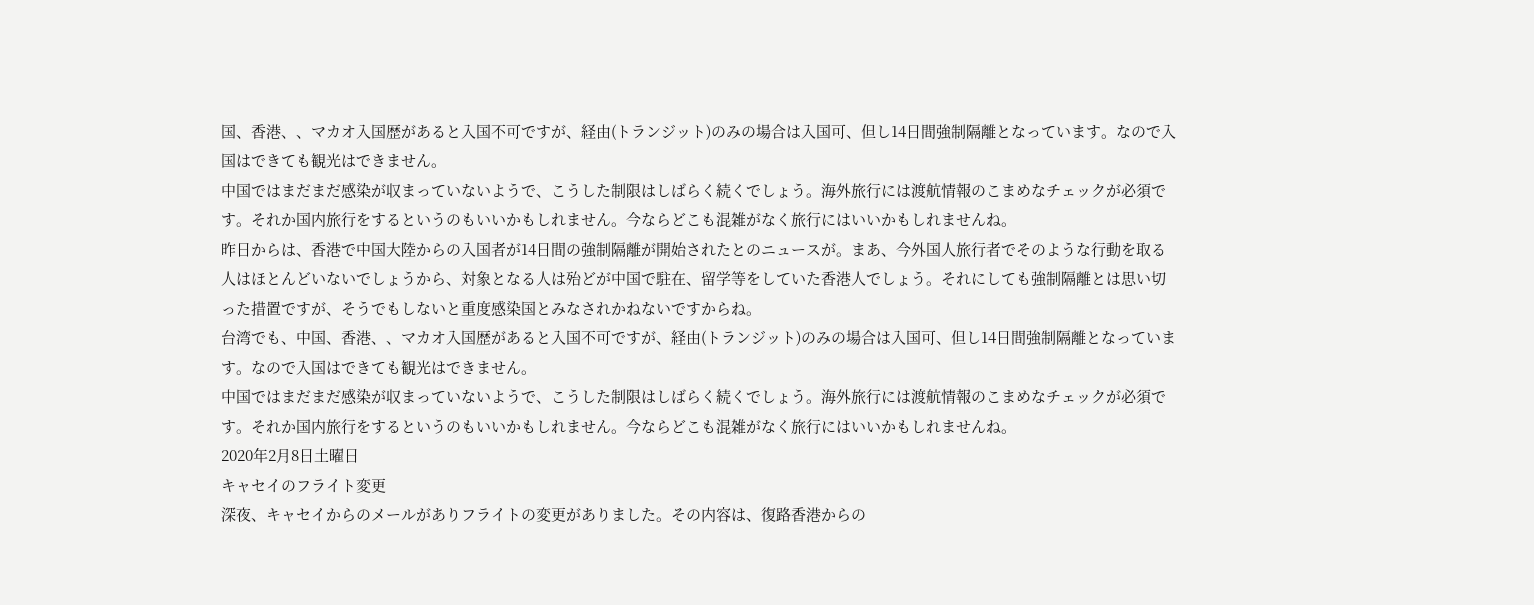国、香港、、マカオ入国歴があると入国不可ですが、経由(トランジット)のみの場合は入国可、但し14日間強制隔離となっています。なので入国はできても観光はできません。
中国ではまだまだ感染が収まっていないようで、こうした制限はしばらく続くでしょう。海外旅行には渡航情報のこまめなチェックが必須です。それか国内旅行をするというのもいいかもしれません。今ならどこも混雑がなく旅行にはいいかもしれませんね。
昨日からは、香港で中国大陸からの入国者が14日間の強制隔離が開始されたとのニュースが。まあ、今外国人旅行者でそのような行動を取る人はほとんどいないでしょうから、対象となる人は殆どが中国で駐在、留学等をしていた香港人でしょう。それにしても強制隔離とは思い切った措置ですが、そうでもしないと重度感染国とみなされかねないですからね。
台湾でも、中国、香港、、マカオ入国歴があると入国不可ですが、経由(トランジット)のみの場合は入国可、但し14日間強制隔離となっています。なので入国はできても観光はできません。
中国ではまだまだ感染が収まっていないようで、こうした制限はしばらく続くでしょう。海外旅行には渡航情報のこまめなチェックが必須です。それか国内旅行をするというのもいいかもしれません。今ならどこも混雑がなく旅行にはいいかもしれませんね。
2020年2月8日土曜日
キャセイのフライト変更
深夜、キャセイからのメールがありフライトの変更がありました。その内容は、復路香港からの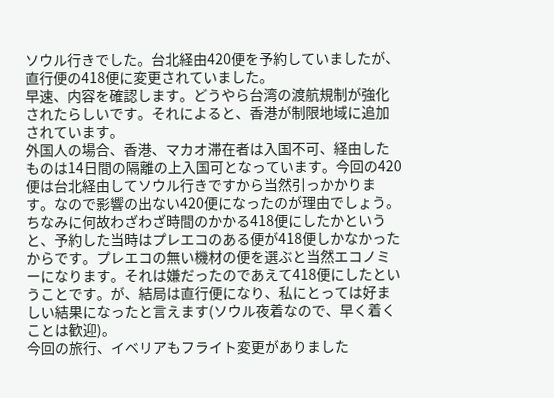ソウル行きでした。台北経由420便を予約していましたが、直行便の418便に変更されていました。
早速、内容を確認します。どうやら台湾の渡航規制が強化されたらしいです。それによると、香港が制限地域に追加されています。
外国人の場合、香港、マカオ滞在者は入国不可、経由したものは14日間の隔離の上入国可となっています。今回の420便は台北経由してソウル行きですから当然引っかかります。なので影響の出ない420便になったのが理由でしょう。
ちなみに何故わざわざ時間のかかる418便にしたかというと、予約した当時はプレエコのある便が418便しかなかったからです。プレエコの無い機材の便を選ぶと当然エコノミーになります。それは嫌だったのであえて418便にしたということです。が、結局は直行便になり、私にとっては好ましい結果になったと言えます(ソウル夜着なので、早く着くことは歓迎)。
今回の旅行、イベリアもフライト変更がありました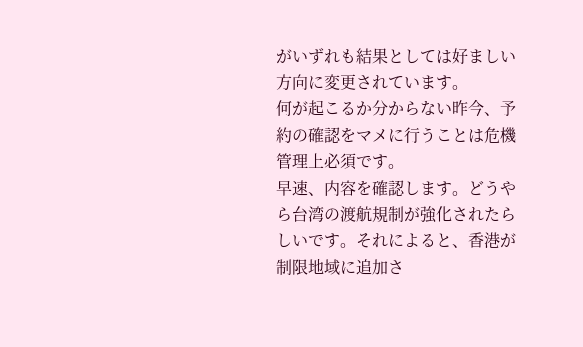がいずれも結果としては好ましい方向に変更されています。
何が起こるか分からない昨今、予約の確認をマメに行うことは危機管理上必須です。
早速、内容を確認します。どうやら台湾の渡航規制が強化されたらしいです。それによると、香港が制限地域に追加さ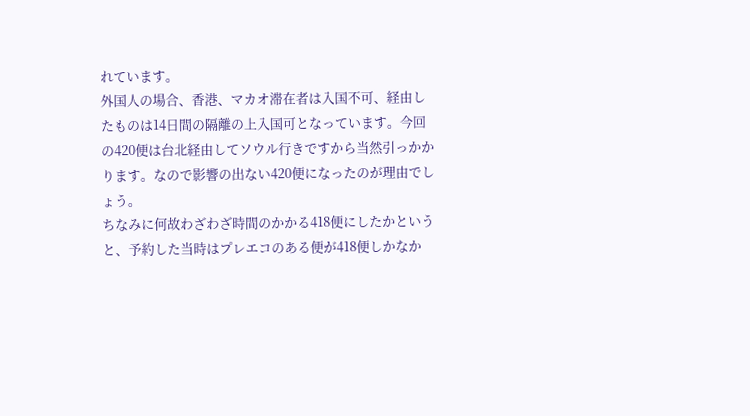れています。
外国人の場合、香港、マカオ滞在者は入国不可、経由したものは14日間の隔離の上入国可となっています。今回の420便は台北経由してソウル行きですから当然引っかかります。なので影響の出ない420便になったのが理由でしょう。
ちなみに何故わざわざ時間のかかる418便にしたかというと、予約した当時はプレエコのある便が418便しかなか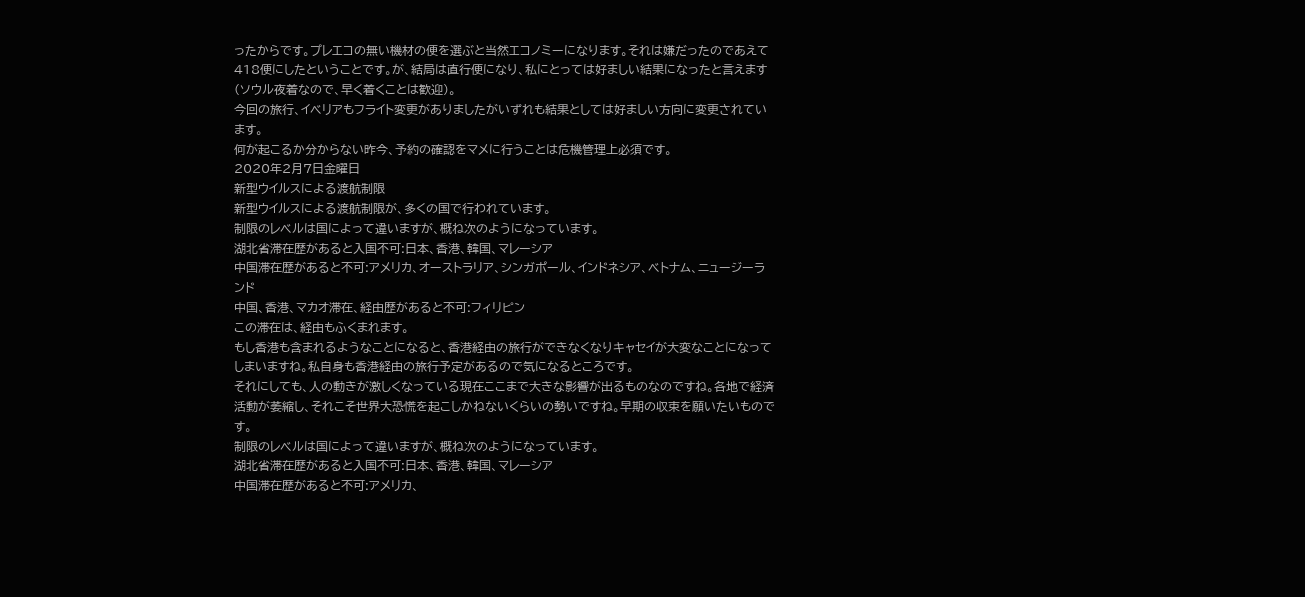ったからです。プレエコの無い機材の便を選ぶと当然エコノミーになります。それは嫌だったのであえて418便にしたということです。が、結局は直行便になり、私にとっては好ましい結果になったと言えます(ソウル夜着なので、早く着くことは歓迎)。
今回の旅行、イベリアもフライト変更がありましたがいずれも結果としては好ましい方向に変更されています。
何が起こるか分からない昨今、予約の確認をマメに行うことは危機管理上必須です。
2020年2月7日金曜日
新型ウイルスによる渡航制限
新型ウイルスによる渡航制限が、多くの国で行われています。
制限のレベルは国によって違いますが、概ね次のようになっています。
湖北省滞在歴があると入国不可:日本、香港、韓国、マレーシア
中国滞在歴があると不可:アメリカ、オーストラリア、シンガポール、インドネシア、ベトナム、ニュージーランド
中国、香港、マカオ滞在、経由歴があると不可:フィリピン
この滞在は、経由もふくまれます。
もし香港も含まれるようなことになると、香港経由の旅行ができなくなりキャセイが大変なことになってしまいますね。私自身も香港経由の旅行予定があるので気になるところです。
それにしても、人の動きが激しくなっている現在ここまで大きな影響が出るものなのですね。各地で経済活動が萎縮し、それこそ世界大恐慌を起こしかねないくらいの勢いですね。早期の収束を願いたいものです。
制限のレベルは国によって違いますが、概ね次のようになっています。
湖北省滞在歴があると入国不可:日本、香港、韓国、マレーシア
中国滞在歴があると不可:アメリカ、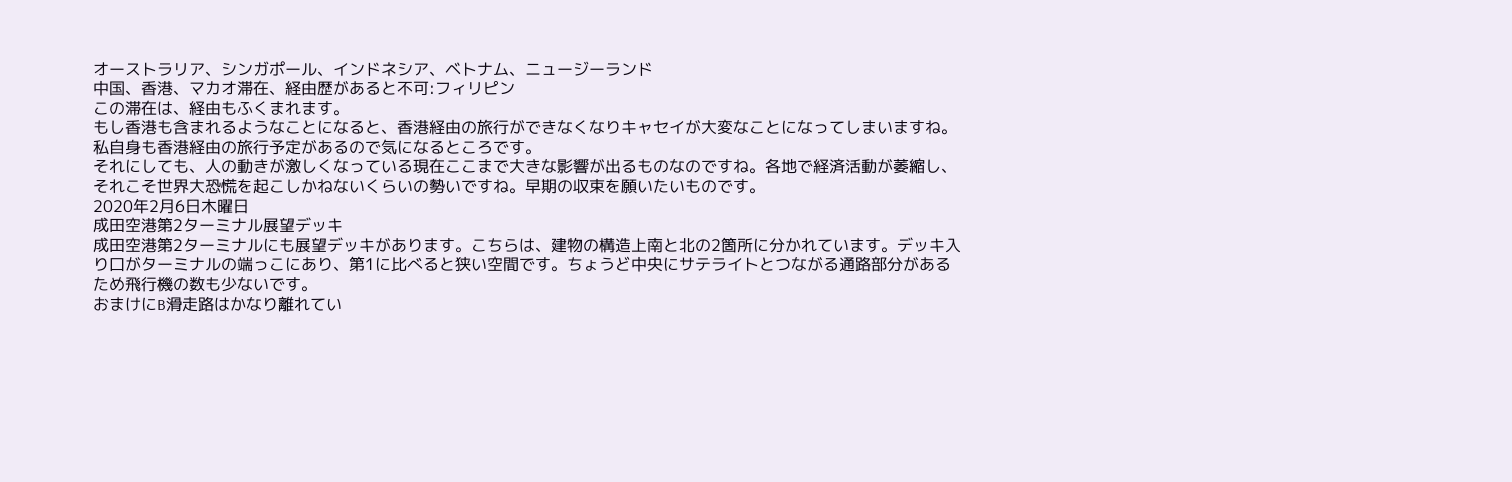オーストラリア、シンガポール、インドネシア、ベトナム、ニュージーランド
中国、香港、マカオ滞在、経由歴があると不可:フィリピン
この滞在は、経由もふくまれます。
もし香港も含まれるようなことになると、香港経由の旅行ができなくなりキャセイが大変なことになってしまいますね。私自身も香港経由の旅行予定があるので気になるところです。
それにしても、人の動きが激しくなっている現在ここまで大きな影響が出るものなのですね。各地で経済活動が萎縮し、それこそ世界大恐慌を起こしかねないくらいの勢いですね。早期の収束を願いたいものです。
2020年2月6日木曜日
成田空港第2ターミナル展望デッキ
成田空港第2ターミナルにも展望デッキがあります。こちらは、建物の構造上南と北の2箇所に分かれています。デッキ入り口がターミナルの端っこにあり、第1に比べると狭い空間です。ちょうど中央にサテライトとつながる通路部分があるため飛行機の数も少ないです。
おまけにB滑走路はかなり離れてい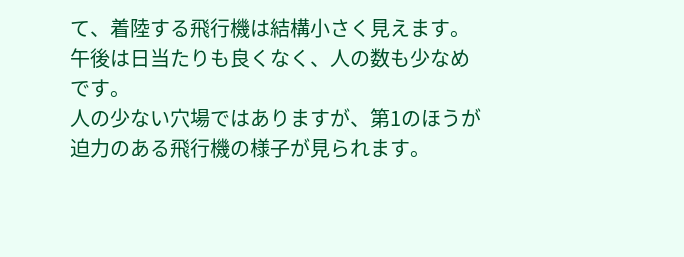て、着陸する飛行機は結構小さく見えます。午後は日当たりも良くなく、人の数も少なめです。
人の少ない穴場ではありますが、第1のほうが迫力のある飛行機の様子が見られます。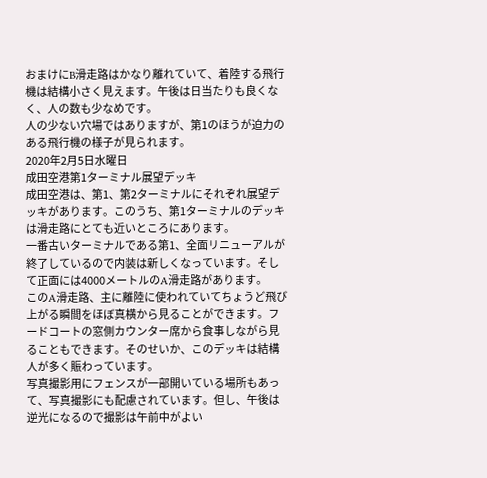おまけにB滑走路はかなり離れていて、着陸する飛行機は結構小さく見えます。午後は日当たりも良くなく、人の数も少なめです。
人の少ない穴場ではありますが、第1のほうが迫力のある飛行機の様子が見られます。
2020年2月5日水曜日
成田空港第1ターミナル展望デッキ
成田空港は、第1、第2ターミナルにそれぞれ展望デッキがあります。このうち、第1ターミナルのデッキは滑走路にとても近いところにあります。
一番古いターミナルである第1、全面リニューアルが終了しているので内装は新しくなっています。そして正面には4000メートルのA滑走路があります。
このA滑走路、主に離陸に使われていてちょうど飛び上がる瞬間をほぼ真横から見ることができます。フードコートの窓側カウンター席から食事しながら見ることもできます。そのせいか、このデッキは結構人が多く賑わっています。
写真撮影用にフェンスが一部開いている場所もあって、写真撮影にも配慮されています。但し、午後は逆光になるので撮影は午前中がよい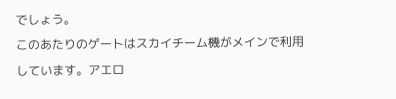でしょう。
このあたりのゲートはスカイチーム機がメインで利用しています。アエロ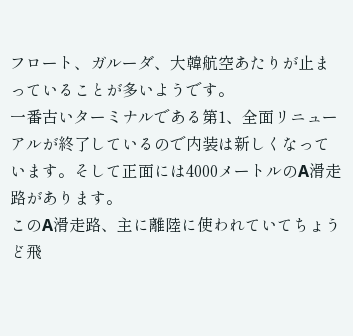フロート、ガルーダ、大韓航空あたりが止まっていることが多いようです。
一番古いターミナルである第1、全面リニューアルが終了しているので内装は新しくなっています。そして正面には4000メートルのA滑走路があります。
このA滑走路、主に離陸に使われていてちょうど飛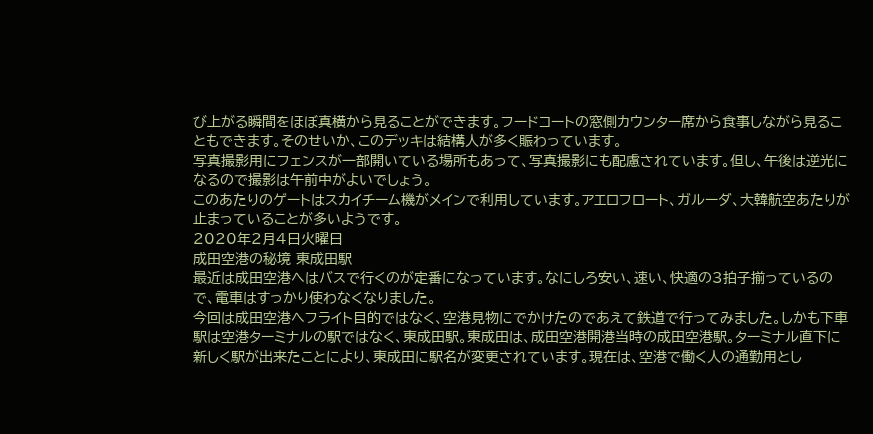び上がる瞬間をほぼ真横から見ることができます。フードコートの窓側カウンター席から食事しながら見ることもできます。そのせいか、このデッキは結構人が多く賑わっています。
写真撮影用にフェンスが一部開いている場所もあって、写真撮影にも配慮されています。但し、午後は逆光になるので撮影は午前中がよいでしょう。
このあたりのゲートはスカイチーム機がメインで利用しています。アエロフロート、ガルーダ、大韓航空あたりが止まっていることが多いようです。
2020年2月4日火曜日
成田空港の秘境 東成田駅
最近は成田空港へはバスで行くのが定番になっています。なにしろ安い、速い、快適の3拍子揃っているので、電車はすっかり使わなくなりました。
今回は成田空港へフライト目的ではなく、空港見物にでかけたのであえて鉄道で行ってみました。しかも下車駅は空港ターミナルの駅ではなく、東成田駅。東成田は、成田空港開港当時の成田空港駅。ターミナル直下に新しく駅が出来たことにより、東成田に駅名が変更されています。現在は、空港で働く人の通勤用とし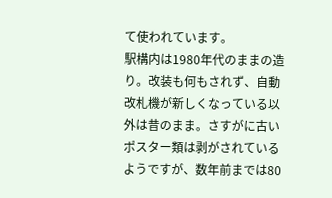て使われています。
駅構内は1980年代のままの造り。改装も何もされず、自動改札機が新しくなっている以外は昔のまま。さすがに古いポスター類は剥がされているようですが、数年前までは80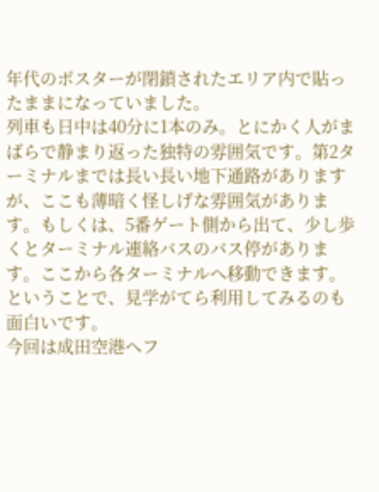年代のポスターが閉鎖されたエリア内で貼ったままになっていました。
列車も日中は40分に1本のみ。とにかく人がまばらで静まり返った独特の雰囲気です。第2ターミナルまでは長い長い地下通路がありますが、ここも薄暗く怪しげな雰囲気があります。もしくは、5番ゲート側から出て、少し歩くとターミナル連絡バスのバス停があります。ここから各ターミナルへ移動できます。ということで、見学がてら利用してみるのも面白いです。
今回は成田空港へフ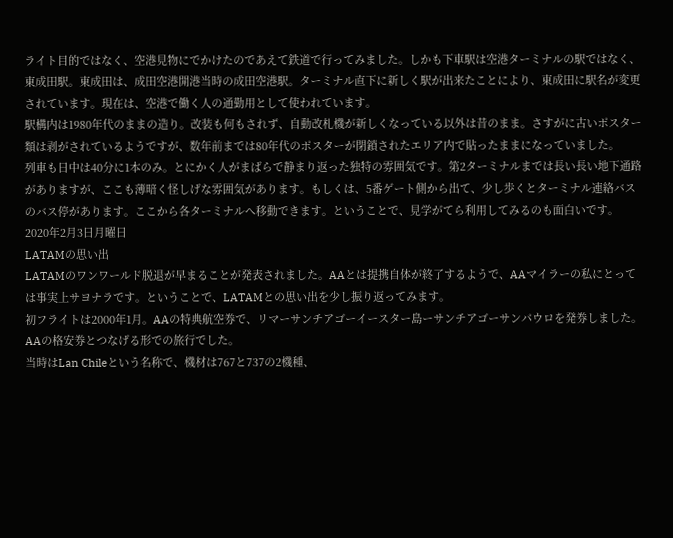ライト目的ではなく、空港見物にでかけたのであえて鉄道で行ってみました。しかも下車駅は空港ターミナルの駅ではなく、東成田駅。東成田は、成田空港開港当時の成田空港駅。ターミナル直下に新しく駅が出来たことにより、東成田に駅名が変更されています。現在は、空港で働く人の通勤用として使われています。
駅構内は1980年代のままの造り。改装も何もされず、自動改札機が新しくなっている以外は昔のまま。さすがに古いポスター類は剥がされているようですが、数年前までは80年代のポスターが閉鎖されたエリア内で貼ったままになっていました。
列車も日中は40分に1本のみ。とにかく人がまばらで静まり返った独特の雰囲気です。第2ターミナルまでは長い長い地下通路がありますが、ここも薄暗く怪しげな雰囲気があります。もしくは、5番ゲート側から出て、少し歩くとターミナル連絡バスのバス停があります。ここから各ターミナルへ移動できます。ということで、見学がてら利用してみるのも面白いです。
2020年2月3日月曜日
LATAMの思い出
LATAMのワンワールド脱退が早まることが発表されました。AAとは提携自体が終了するようで、AAマイラーの私にとっては事実上サヨナラです。ということで、LATAMとの思い出を少し振り返ってみます。
初フライトは2000年1月。AAの特典航空券で、リマーサンチアゴーイースター島ーサンチアゴーサンパウロを発券しました。AAの格安券とつなげる形での旅行でした。
当時はLan Chileという名称で、機材は767と737の2機種、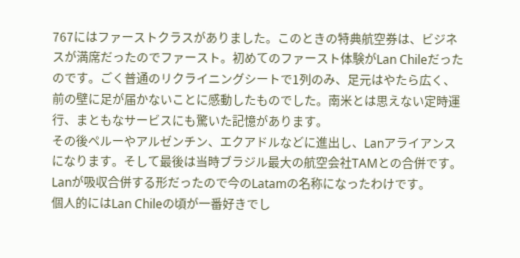767にはファーストクラスがありました。このときの特典航空券は、ビジネスが満席だったのでファースト。初めてのファースト体験がLan Chileだったのです。ごく普通のリクライニングシートで1列のみ、足元はやたら広く、前の壁に足が届かないことに感動したものでした。南米とは思えない定時運行、まともなサービスにも驚いた記憶があります。
その後ペルーやアルゼンチン、エクアドルなどに進出し、Lanアライアンスになります。そして最後は当時ブラジル最大の航空会社TAMとの合併です。Lanが吸収合併する形だったので今のLatamの名称になったわけです。
個人的にはLan Chileの頃が一番好きでし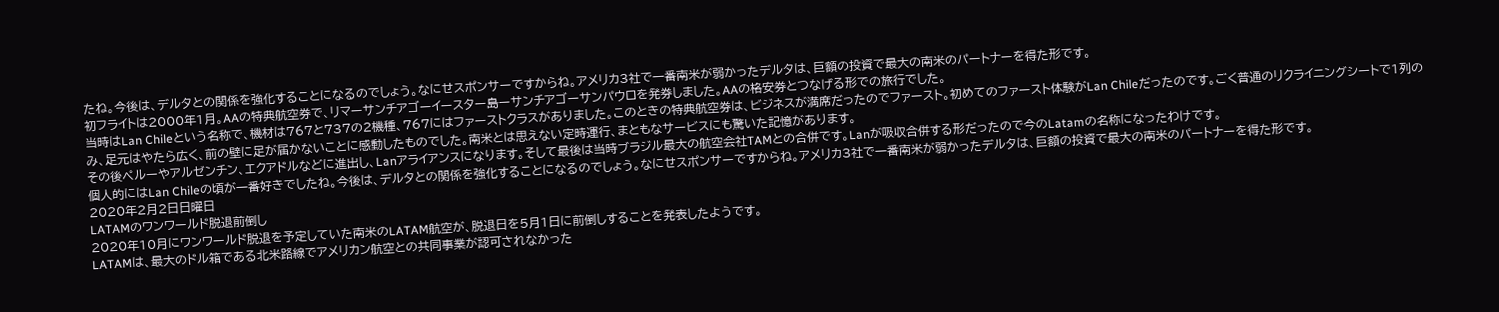たね。今後は、デルタとの関係を強化することになるのでしょう。なにせスポンサーですからね。アメリカ3社で一番南米が弱かったデルタは、巨額の投資で最大の南米のパートナーを得た形です。
初フライトは2000年1月。AAの特典航空券で、リマーサンチアゴーイースター島ーサンチアゴーサンパウロを発券しました。AAの格安券とつなげる形での旅行でした。
当時はLan Chileという名称で、機材は767と737の2機種、767にはファーストクラスがありました。このときの特典航空券は、ビジネスが満席だったのでファースト。初めてのファースト体験がLan Chileだったのです。ごく普通のリクライニングシートで1列のみ、足元はやたら広く、前の壁に足が届かないことに感動したものでした。南米とは思えない定時運行、まともなサービスにも驚いた記憶があります。
その後ペルーやアルゼンチン、エクアドルなどに進出し、Lanアライアンスになります。そして最後は当時ブラジル最大の航空会社TAMとの合併です。Lanが吸収合併する形だったので今のLatamの名称になったわけです。
個人的にはLan Chileの頃が一番好きでしたね。今後は、デルタとの関係を強化することになるのでしょう。なにせスポンサーですからね。アメリカ3社で一番南米が弱かったデルタは、巨額の投資で最大の南米のパートナーを得た形です。
2020年2月2日日曜日
LATAMのワンワールド脱退前倒し
2020年10月にワンワールド脱退を予定していた南米のLATAM航空が、脱退日を5月1日に前倒しすることを発表したようです。
LATAMは、最大のドル箱である北米路線でアメリカン航空との共同事業が認可されなかった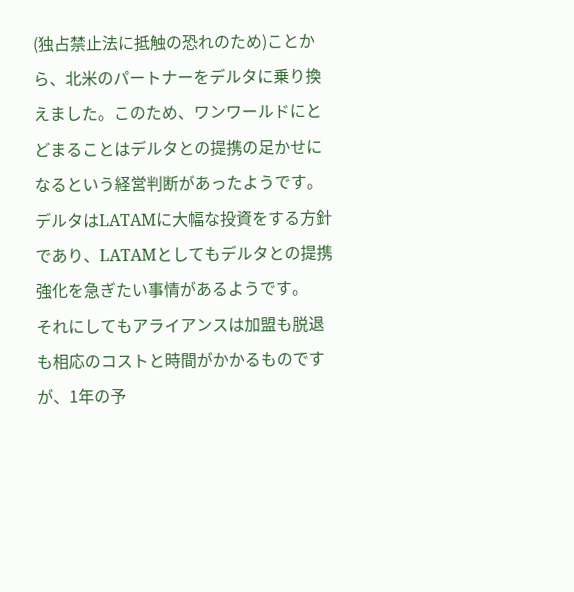(独占禁止法に抵触の恐れのため)ことから、北米のパートナーをデルタに乗り換えました。このため、ワンワールドにとどまることはデルタとの提携の足かせになるという経営判断があったようです。
デルタはLATAMに大幅な投資をする方針であり、LATAMとしてもデルタとの提携強化を急ぎたい事情があるようです。
それにしてもアライアンスは加盟も脱退も相応のコストと時間がかかるものですが、1年の予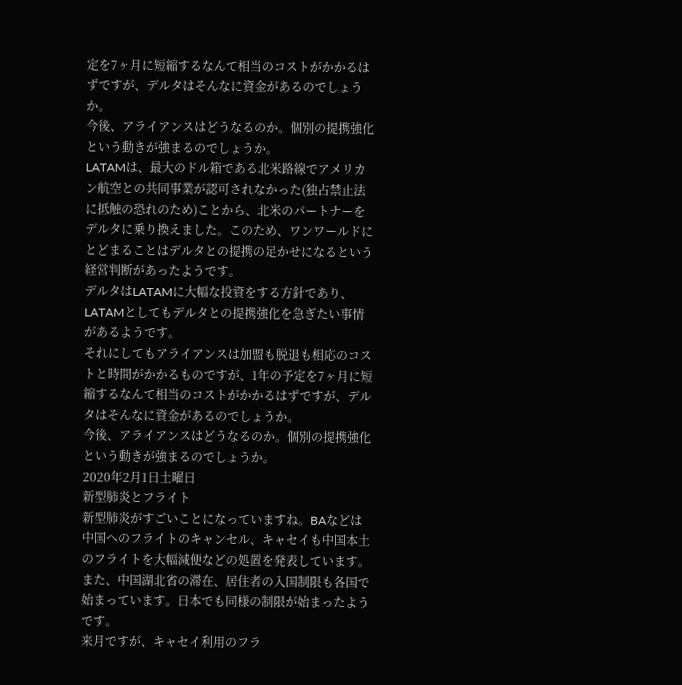定を7ヶ月に短縮するなんて相当のコストがかかるはずですが、デルタはそんなに資金があるのでしょうか。
今後、アライアンスはどうなるのか。個別の提携強化という動きが強まるのでしょうか。
LATAMは、最大のドル箱である北米路線でアメリカン航空との共同事業が認可されなかった(独占禁止法に抵触の恐れのため)ことから、北米のパートナーをデルタに乗り換えました。このため、ワンワールドにとどまることはデルタとの提携の足かせになるという経営判断があったようです。
デルタはLATAMに大幅な投資をする方針であり、LATAMとしてもデルタとの提携強化を急ぎたい事情があるようです。
それにしてもアライアンスは加盟も脱退も相応のコストと時間がかかるものですが、1年の予定を7ヶ月に短縮するなんて相当のコストがかかるはずですが、デルタはそんなに資金があるのでしょうか。
今後、アライアンスはどうなるのか。個別の提携強化という動きが強まるのでしょうか。
2020年2月1日土曜日
新型肺炎とフライト
新型肺炎がすごいことになっていますね。BAなどは中国へのフライトのキャンセル、キャセイも中国本土のフライトを大幅減便などの処置を発表しています。また、中国湖北省の滞在、居住者の入国制限も各国で始まっています。日本でも同様の制限が始まったようです。
来月ですが、キャセイ利用のフラ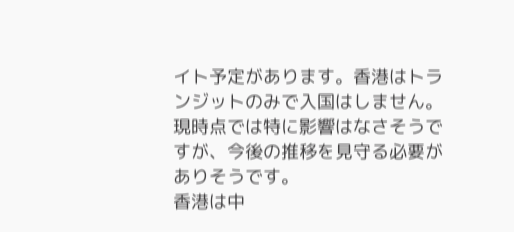イト予定があります。香港はトランジットのみで入国はしません。現時点では特に影響はなさそうですが、今後の推移を見守る必要がありそうです。
香港は中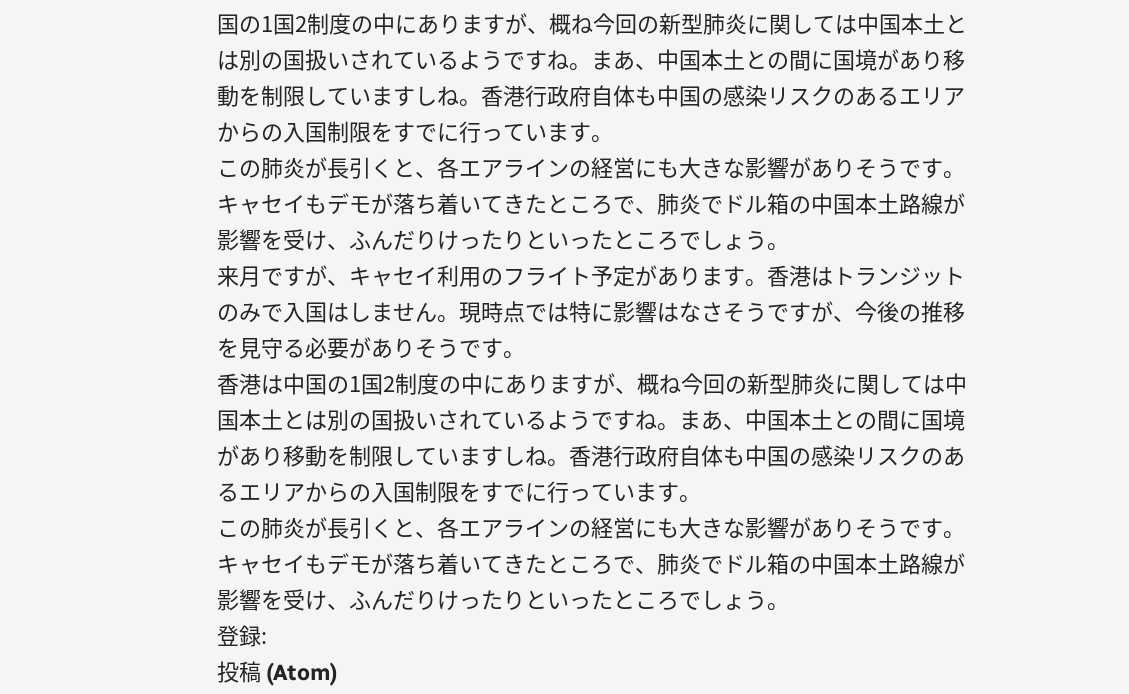国の1国2制度の中にありますが、概ね今回の新型肺炎に関しては中国本土とは別の国扱いされているようですね。まあ、中国本土との間に国境があり移動を制限していますしね。香港行政府自体も中国の感染リスクのあるエリアからの入国制限をすでに行っています。
この肺炎が長引くと、各エアラインの経営にも大きな影響がありそうです。キャセイもデモが落ち着いてきたところで、肺炎でドル箱の中国本土路線が影響を受け、ふんだりけったりといったところでしょう。
来月ですが、キャセイ利用のフライト予定があります。香港はトランジットのみで入国はしません。現時点では特に影響はなさそうですが、今後の推移を見守る必要がありそうです。
香港は中国の1国2制度の中にありますが、概ね今回の新型肺炎に関しては中国本土とは別の国扱いされているようですね。まあ、中国本土との間に国境があり移動を制限していますしね。香港行政府自体も中国の感染リスクのあるエリアからの入国制限をすでに行っています。
この肺炎が長引くと、各エアラインの経営にも大きな影響がありそうです。キャセイもデモが落ち着いてきたところで、肺炎でドル箱の中国本土路線が影響を受け、ふんだりけったりといったところでしょう。
登録:
投稿 (Atom)